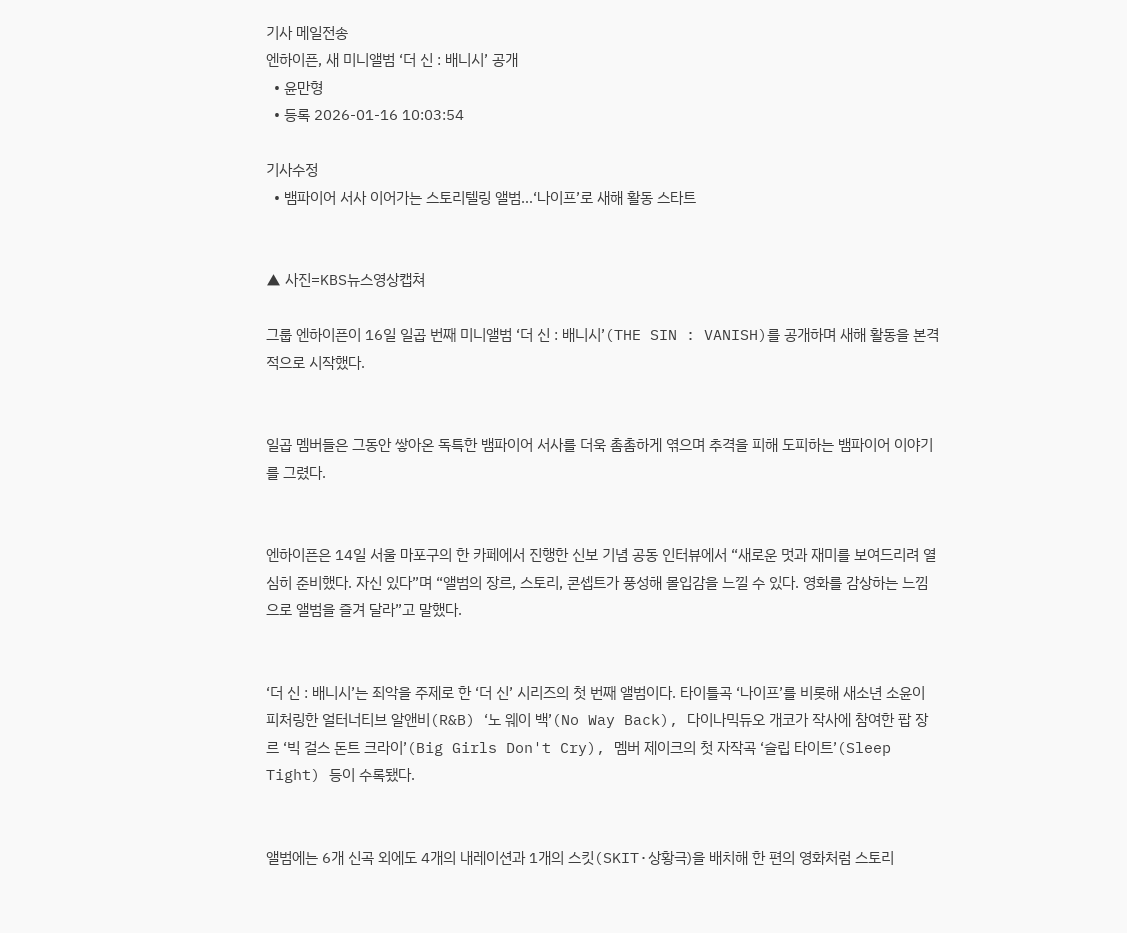기사 메일전송
엔하이픈, 새 미니앨범 ‘더 신 : 배니시’ 공개
  • 윤만형
  • 등록 2026-01-16 10:03:54

기사수정
  • 뱀파이어 서사 이어가는 스토리텔링 앨범…‘나이프’로 새해 활동 스타트


▲ 사진=KBS뉴스영상캡쳐

그룹 엔하이픈이 16일 일곱 번째 미니앨범 ‘더 신 : 배니시’(THE SIN : VANISH)를 공개하며 새해 활동을 본격적으로 시작했다.


일곱 멤버들은 그동안 쌓아온 독특한 뱀파이어 서사를 더욱 촘촘하게 엮으며 추격을 피해 도피하는 뱀파이어 이야기를 그렸다.


엔하이픈은 14일 서울 마포구의 한 카페에서 진행한 신보 기념 공동 인터뷰에서 “새로운 멋과 재미를 보여드리려 열심히 준비했다. 자신 있다”며 “앨범의 장르, 스토리, 콘셉트가 풍성해 몰입감을 느낄 수 있다. 영화를 감상하는 느낌으로 앨범을 즐겨 달라”고 말했다.


‘더 신 : 배니시’는 죄악을 주제로 한 ‘더 신’ 시리즈의 첫 번째 앨범이다. 타이틀곡 ‘나이프’를 비롯해 새소년 소윤이 피처링한 얼터너티브 알앤비(R&B) ‘노 웨이 백’(No Way Back), 다이나믹듀오 개코가 작사에 참여한 팝 장르 ‘빅 걸스 돈트 크라이’(Big Girls Don't Cry), 멤버 제이크의 첫 자작곡 ‘슬립 타이트’(Sleep Tight) 등이 수록됐다.


앨범에는 6개 신곡 외에도 4개의 내레이션과 1개의 스킷(SKIT·상황극)을 배치해 한 편의 영화처럼 스토리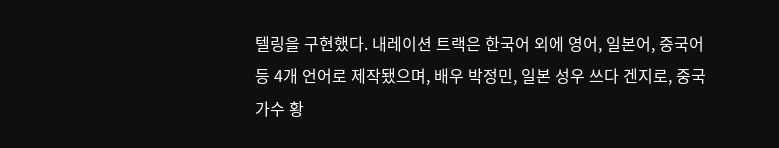텔링을 구현했다. 내레이션 트랙은 한국어 외에 영어, 일본어, 중국어 등 4개 언어로 제작됐으며, 배우 박정민, 일본 성우 쓰다 겐지로, 중국 가수 황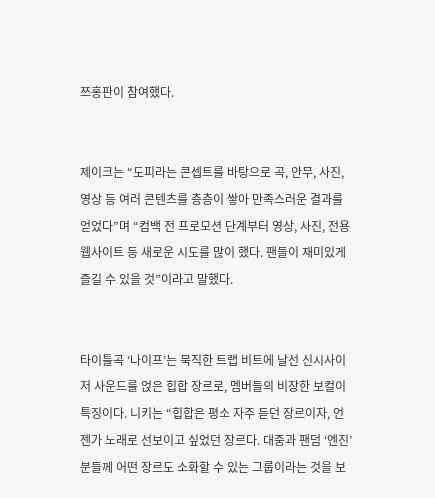쯔홍판이 참여했다.


제이크는 “도피라는 콘셉트를 바탕으로 곡, 안무, 사진, 영상 등 여러 콘텐츠를 층층이 쌓아 만족스러운 결과를 얻었다”며 “컴백 전 프로모션 단계부터 영상, 사진, 전용 웹사이트 등 새로운 시도를 많이 했다. 팬들이 재미있게 즐길 수 있을 것”이라고 말했다.


타이틀곡 ‘나이프’는 묵직한 트랩 비트에 날선 신시사이저 사운드를 얹은 힙합 장르로, 멤버들의 비장한 보컬이 특징이다. 니키는 “힙합은 평소 자주 듣던 장르이자, 언젠가 노래로 선보이고 싶었던 장르다. 대중과 팬덤 ‘엔진’ 분들께 어떤 장르도 소화할 수 있는 그룹이라는 것을 보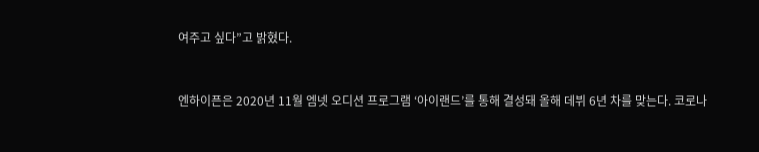여주고 싶다”고 밝혔다.


엔하이픈은 2020년 11월 엠넷 오디션 프로그램 ‘아이랜드’를 통해 결성돼 올해 데뷔 6년 차를 맞는다. 코로나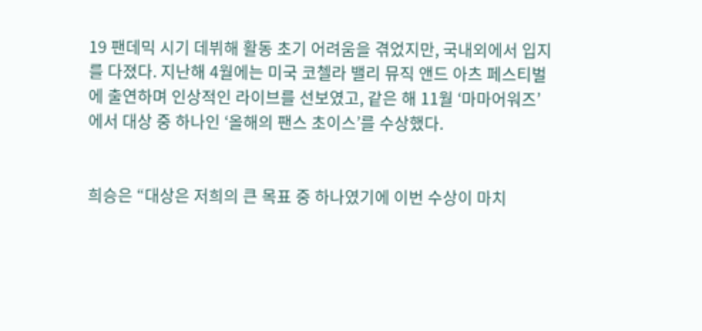19 팬데믹 시기 데뷔해 활동 초기 어려움을 겪었지만, 국내외에서 입지를 다졌다. 지난해 4월에는 미국 코첼라 밸리 뮤직 앤드 아츠 페스티벌에 출연하며 인상적인 라이브를 선보였고, 같은 해 11월 ‘마마어워즈’에서 대상 중 하나인 ‘올해의 팬스 초이스’를 수상했다.


희승은 “대상은 저희의 큰 목표 중 하나였기에 이번 수상이 마치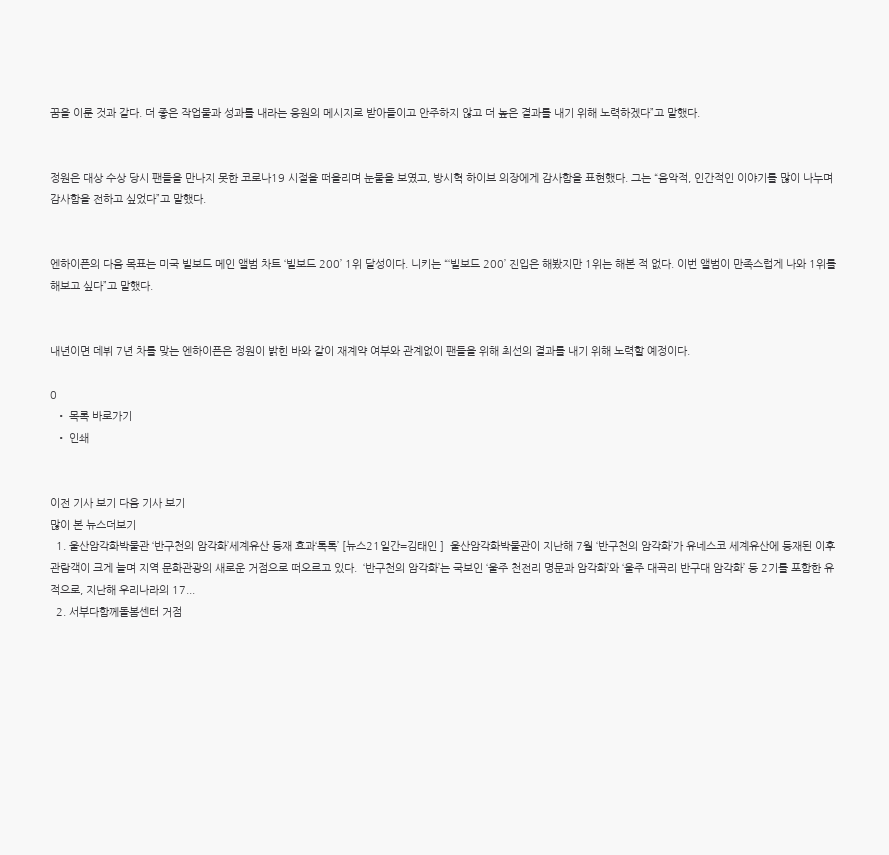꿈을 이룬 것과 같다. 더 좋은 작업물과 성과를 내라는 응원의 메시지로 받아들이고 안주하지 않고 더 높은 결과를 내기 위해 노력하겠다”고 말했다.


정원은 대상 수상 당시 팬들을 만나지 못한 코로나19 시절을 떠올리며 눈물을 보였고, 방시혁 하이브 의장에게 감사함을 표현했다. 그는 “음악적, 인간적인 이야기를 많이 나누며 감사함을 전하고 싶었다”고 말했다.


엔하이픈의 다음 목표는 미국 빌보드 메인 앨범 차트 ‘빌보드 200’ 1위 달성이다. 니키는 “‘빌보드 200’ 진입은 해봤지만 1위는 해본 적 없다. 이번 앨범이 만족스럽게 나와 1위를 해보고 싶다”고 말했다.


내년이면 데뷔 7년 차를 맞는 엔하이픈은 정원이 밝힌 바와 같이 재계약 여부와 관계없이 팬들을 위해 최선의 결과를 내기 위해 노력할 예정이다.

0
  • 목록 바로가기
  • 인쇄


이전 기사 보기 다음 기사 보기
많이 본 뉴스더보기
  1. 울산암각화박물관 ‘반구천의 암각화’세계유산 등재 효과‘톡톡’ [뉴스21일간=김태인 ]  울산암각화박물관이 지난해 7월 ‘반구천의 암각화’가 유네스코 세계유산에 등재된 이후 관람객이 크게 늘며 지역 문화관광의 새로운 거점으로 떠오르고 있다.  ‘반구천의 암각화’는 국보인 ‘울주 천전리 명문과 암각화’와 ‘울주 대곡리 반구대 암각화’ 등 2기를 포함한 유적으로, 지난해 우리나라의 17...
  2. 서부다함께돌봄센터 거점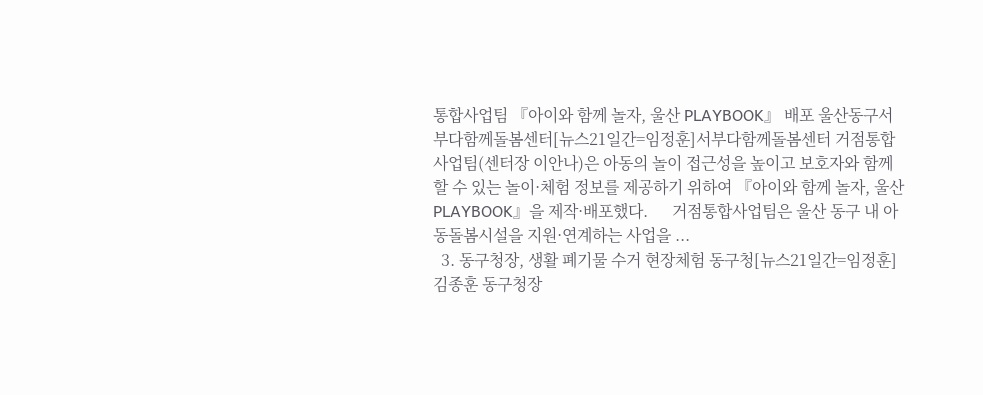통합사업팀 『아이와 함께 놀자, 울산 PLAYBOOK』 배포 울산동구서부다함께돌봄센터[뉴스21일간=임정훈]서부다함께돌봄센터 거점통합사업팀(센터장 이안나)은 아동의 놀이 접근성을 높이고 보호자와 함께 할 수 있는 놀이·체험 정보를 제공하기 위하여 『아이와 함께 놀자, 울산 PLAYBOOK』을 제작·배포했다.      거점통합사업팀은 울산 동구 내 아동돌봄시설을 지원·연계하는 사업을 ...
  3. 동구청장, 생활 폐기물 수거 현장체험 동구청[뉴스21일간=임정훈]김종훈 동구청장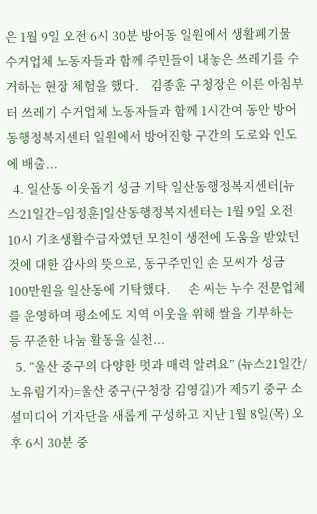은 1월 9일 오전 6시 30분 방어동 일원에서 생활폐기물 수거업체 노동자들과 함께 주민들이 내놓은 쓰레기를 수거하는 현장 체험을 했다.    김종훈 구청장은 이른 아침부터 쓰레기 수거업체 노동자들과 함께 1시간여 동안 방어동행정복지센터 일원에서 방어진항 구간의 도로와 인도에 배출...
  4. 일산동 이웃돕기 성금 기탁 일산동행정복지센터[뉴스21일간=임정훈]일산동행정복지센터는 1월 9일 오전 10시 기초생활수급자였던 모친이 생전에 도움을 받았던 것에 대한 감사의 뜻으로, 동구주민인 손 모씨가 성금 100만원을 일산동에 기탁했다.      손 씨는 누수 전문업체를 운영하며 평소에도 지역 이웃을 위해 쌀을 기부하는 등 꾸준한 나눔 활동을 실천...
  5. “울산 중구의 다양한 멋과 매력 알려요” (뉴스21일간/노유림기자)=울산 중구(구청장 김영길)가 제5기 중구 소셜미디어 기자단을 새롭게 구성하고 지난 1월 8일(목) 오후 6시 30분 중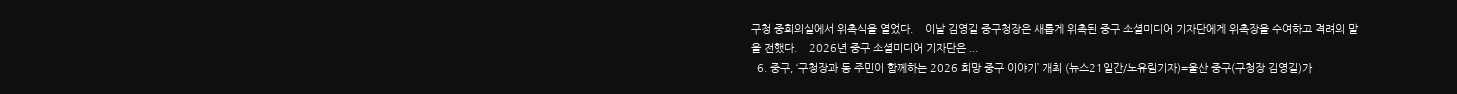구청 중회의실에서 위촉식을 열었다.    이날 김영길 중구청장은 새롭게 위촉된 중구 소셜미디어 기자단에게 위촉장을 수여하고 격려의 말을 전했다.    2026년 중구 소셜미디어 기자단은 ...
  6. 중구, ‘구청장과 동 주민이 함께하는 2026 희망 중구 이야기’ 개최 (뉴스21일간/노유림기자)=울산 중구(구청장 김영길)가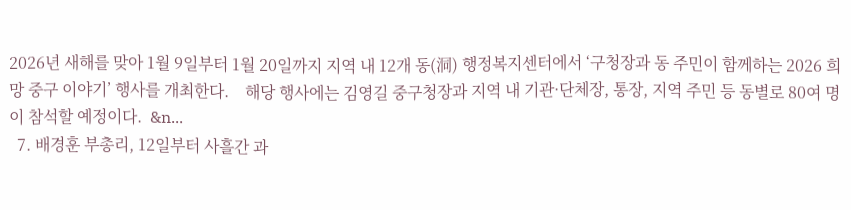2026년 새해를 맞아 1월 9일부터 1월 20일까지 지역 내 12개 동(洞) 행정복지센터에서 ‘구청장과 동 주민이 함께하는 2026 희망 중구 이야기’ 행사를 개최한다.    해당 행사에는 김영길 중구청장과 지역 내 기관·단체장, 통장, 지역 주민 등 동별로 80여 명이 참석할 예정이다.  &n...
  7. 배경훈 부총리, 12일부터 사흘간 과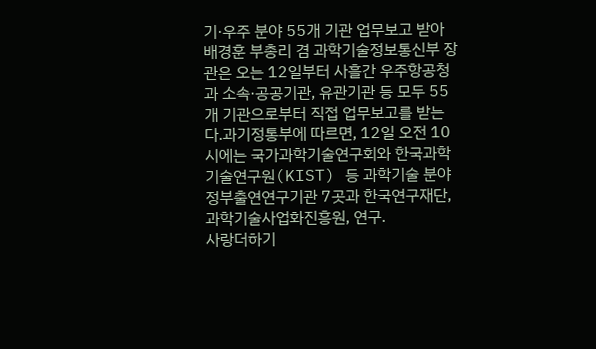기·우주 분야 55개 기관 업무보고 받아 배경훈 부총리 겸 과학기술정보통신부 장관은 오는 12일부터 사흘간 우주항공청과 소속·공공기관, 유관기관 등 모두 55개 기관으로부터 직접 업무보고를 받는다.과기정통부에 따르면, 12일 오전 10시에는 국가과학기술연구회와 한국과학기술연구원(KIST) 등 과학기술 분야 정부출연연구기관 7곳과 한국연구재단, 과학기술사업화진흥원, 연구.
사랑더하기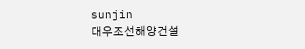sunjin
대우조선해양건설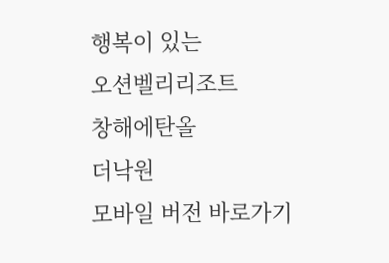행복이 있는
오션벨리리조트
창해에탄올
더낙원
모바일 버전 바로가기